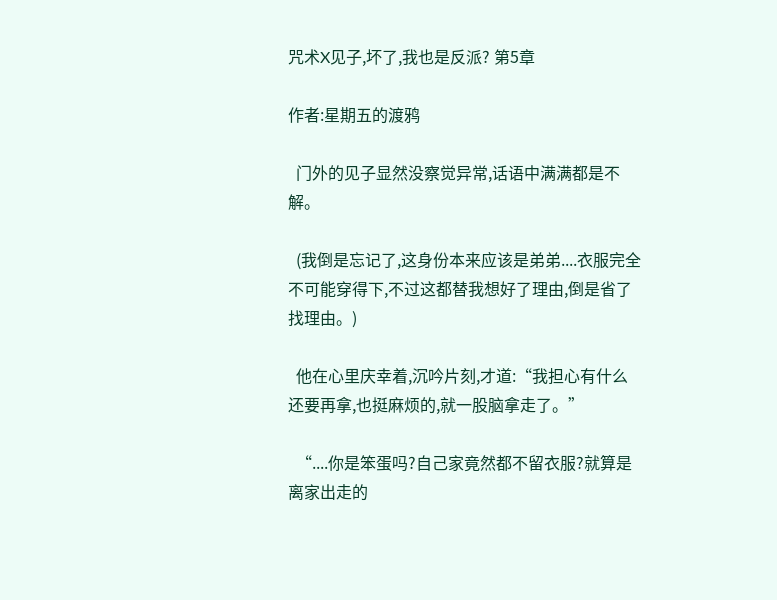咒术X见子,坏了,我也是反派? 第5章

作者:星期五的渡鸦

  门外的见子显然没察觉异常,话语中满满都是不解。

  (我倒是忘记了,这身份本来应该是弟弟....衣服完全不可能穿得下,不过这都替我想好了理由,倒是省了找理由。)

  他在心里庆幸着,沉吟片刻,才道:“我担心有什么还要再拿,也挺麻烦的,就一股脑拿走了。”

  “....你是笨蛋吗?自己家竟然都不留衣服?就算是离家出走的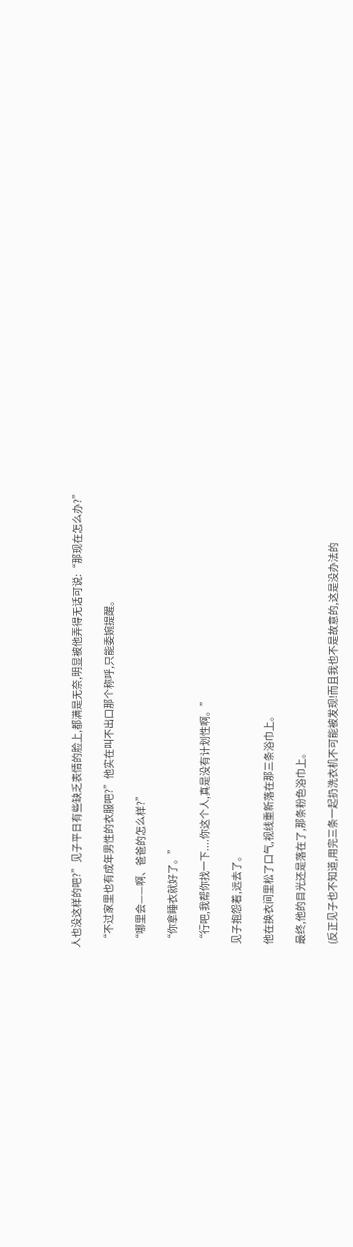人也没这样的吧?”见子平日有些缺乏表情的脸上,都满是无奈,明显被他弄得无话可说:“那现在怎么办?”

  “不过家里也有成年男性的衣服吧?”他实在叫不出口那个称呼,只能委婉提醒。

  “哪里会——啊、爸爸的怎么样?”

  “你拿睡衣就好了。”

  “行吧,我帮你找一下....你这个人,真是没有计划性啊。”

  见子抱怨着,远去了。

  他在换衣间里松了口气,视线重新落在那三条浴巾上。

  最终,他的目光还是落在了,那条粉色浴巾上。

  (反正见子也不知道,用完三条一起扔洗衣机不可能被发现!而且我也不是故意的,这是没办法的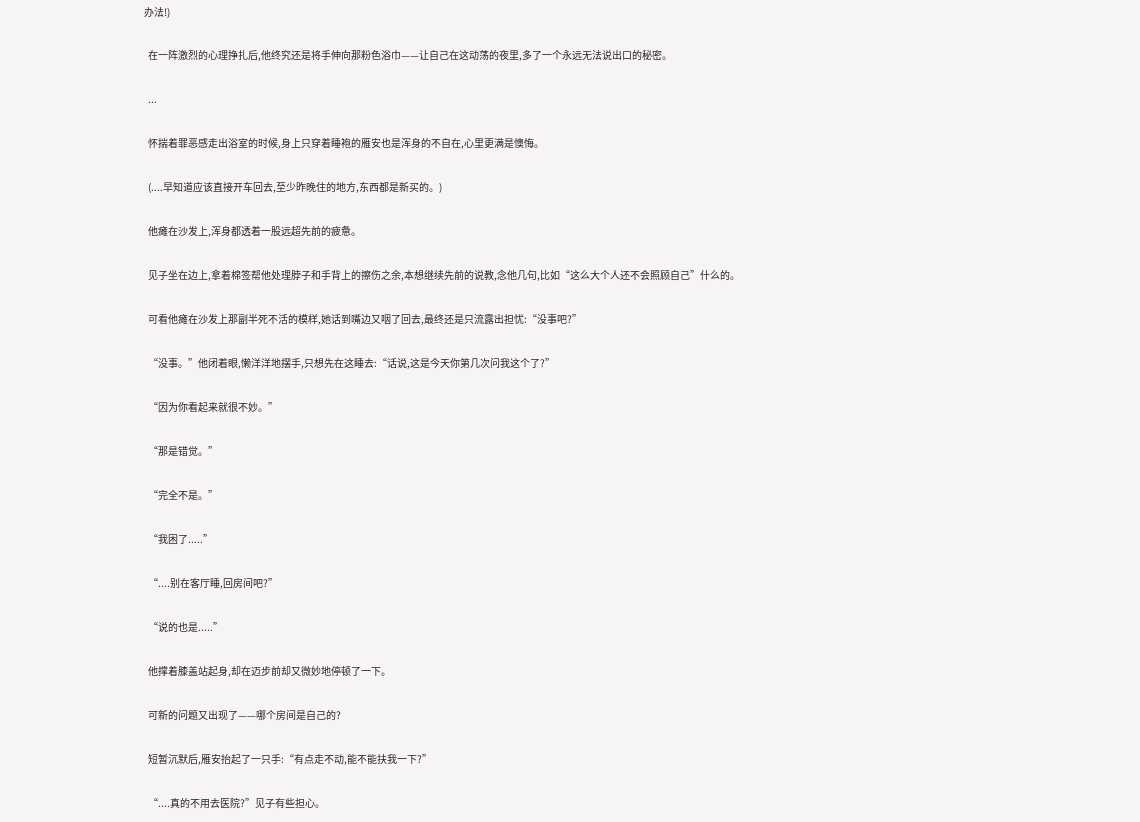办法!)

  在一阵激烈的心理挣扎后,他终究还是将手伸向那粉色浴巾——让自己在这动荡的夜里,多了一个永远无法说出口的秘密。

  ...

  怀揣着罪恶感走出浴室的时候,身上只穿着睡袍的雁安也是浑身的不自在,心里更满是懊悔。

  (....早知道应该直接开车回去,至少昨晚住的地方,东西都是新买的。)

  他瘫在沙发上,浑身都透着一股远超先前的疲惫。

  见子坐在边上,拿着棉签帮他处理脖子和手背上的擦伤之余,本想继续先前的说教,念他几句,比如“这么大个人还不会照顾自己”什么的。

  可看他瘫在沙发上那副半死不活的模样,她话到嘴边又咽了回去,最终还是只流露出担忧:“没事吧?”

  “没事。”他闭着眼,懒洋洋地摆手,只想先在这睡去:“话说,这是今天你第几次问我这个了?”

  “因为你看起来就很不妙。”

  “那是错觉。”

  “完全不是。”

  “我困了.....”

  “....别在客厅睡,回房间吧?”

  “说的也是.....”

  他撑着膝盖站起身,却在迈步前却又微妙地停顿了一下。

  可新的问题又出现了——哪个房间是自己的?

  短暂沉默后,雁安抬起了一只手:“有点走不动,能不能扶我一下?”

  “....真的不用去医院?”见子有些担心。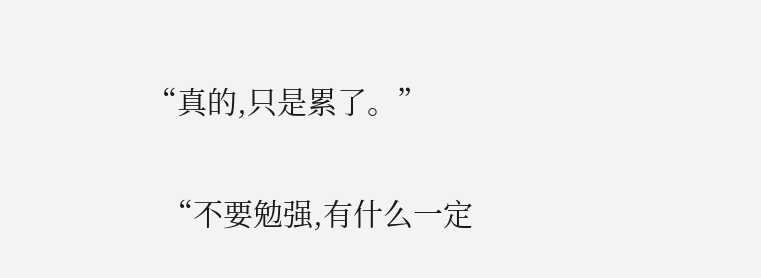“真的,只是累了。”

  “不要勉强,有什么一定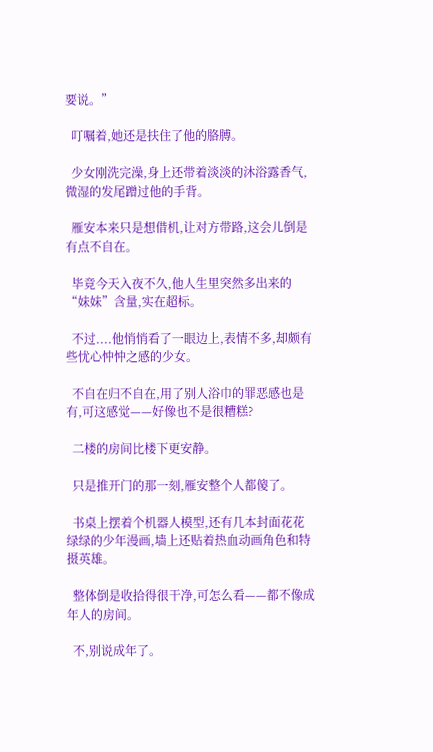要说。”

  叮嘱着,她还是扶住了他的胳膊。

  少女刚洗完澡,身上还带着淡淡的沐浴露香气,微湿的发尾蹭过他的手背。

  雁安本来只是想借机,让对方带路,这会儿倒是有点不自在。

  毕竟今天入夜不久,他人生里突然多出来的“妹妹”含量,实在超标。

  不过....他悄悄看了一眼边上,表情不多,却颇有些忧心忡忡之感的少女。

  不自在归不自在,用了别人浴巾的罪恶感也是有,可这感觉——好像也不是很糟糕?

  二楼的房间比楼下更安静。

  只是推开门的那一刻,雁安整个人都傻了。

  书桌上摆着个机器人模型,还有几本封面花花绿绿的少年漫画,墙上还贴着热血动画角色和特摄英雄。

  整体倒是收拾得很干净,可怎么看——都不像成年人的房间。

  不,别说成年了。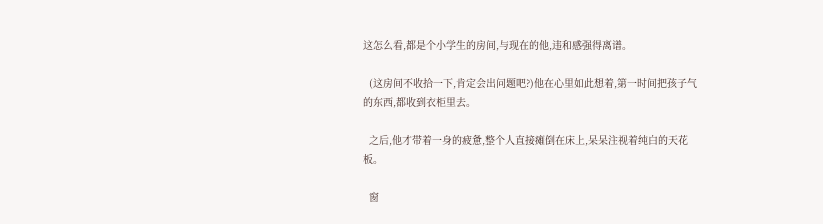这怎么看,都是个小学生的房间,与现在的他,违和感强得离谱。

  (这房间不收拾一下,肯定会出问题吧?)他在心里如此想着,第一时间把孩子气的东西,都收到衣柜里去。

  之后,他才带着一身的疲惫,整个人直接瘫倒在床上,呆呆注视着纯白的天花板。

  窗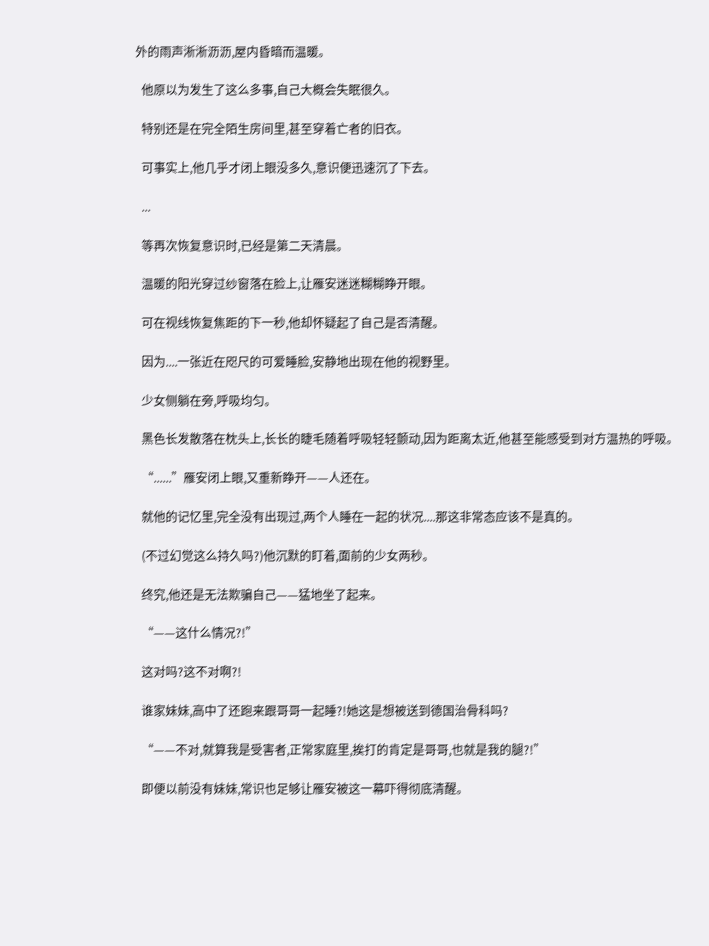外的雨声淅淅沥沥,屋内昏暗而温暖。

  他原以为发生了这么多事,自己大概会失眠很久。

  特别还是在完全陌生房间里,甚至穿着亡者的旧衣。

  可事实上,他几乎才闭上眼没多久,意识便迅速沉了下去。

  ...

  等再次恢复意识时,已经是第二天清晨。

  温暖的阳光穿过纱窗落在脸上,让雁安迷迷糊糊睁开眼。

  可在视线恢复焦距的下一秒,他却怀疑起了自己是否清醒。

  因为....一张近在咫尺的可爱睡脸,安静地出现在他的视野里。

  少女侧躺在旁,呼吸均匀。

  黑色长发散落在枕头上,长长的睫毛随着呼吸轻轻颤动,因为距离太近,他甚至能感受到对方温热的呼吸。

  “......”雁安闭上眼,又重新睁开——人还在。

  就他的记忆里,完全没有出现过,两个人睡在一起的状况....那这非常态应该不是真的。

  (不过幻觉这么持久吗?)他沉默的盯着,面前的少女两秒。

  终究,他还是无法欺骗自己——猛地坐了起来。

  “——这什么情况?!”

  这对吗?这不对啊?!

  谁家妹妹,高中了还跑来跟哥哥一起睡?!她这是想被送到德国治骨科吗?

  “——不对,就算我是受害者,正常家庭里,挨打的肯定是哥哥,也就是我的腿?!”

  即便以前没有妹妹,常识也足够让雁安被这一幕吓得彻底清醒。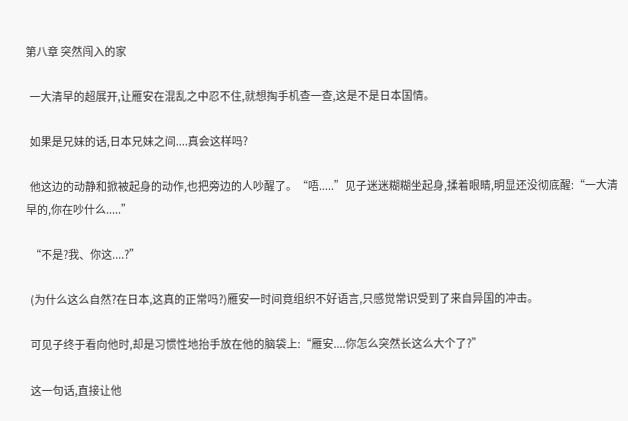第八章 突然闯入的家

  一大清早的超展开,让雁安在混乱之中忍不住,就想掏手机查一查,这是不是日本国情。

  如果是兄妹的话,日本兄妹之间....真会这样吗?

  他这边的动静和掀被起身的动作,也把旁边的人吵醒了。“唔.....”见子迷迷糊糊坐起身,揉着眼睛,明显还没彻底醒:“一大清早的,你在吵什么.....”

  “不是?我、你这....?”

  (为什么这么自然?在日本,这真的正常吗?)雁安一时间竟组织不好语言,只感觉常识受到了来自异国的冲击。

  可见子终于看向他时,却是习惯性地抬手放在他的脑袋上:“雁安....你怎么突然长这么大个了?”

  这一句话,直接让他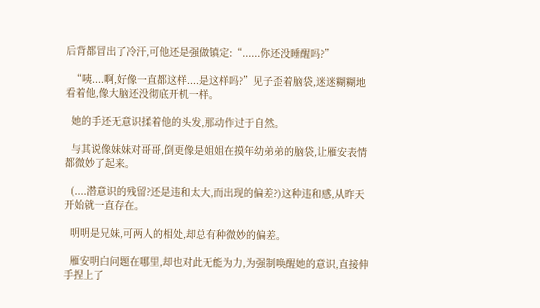后背都冒出了冷汗,可他还是强做镇定:“......你还没睡醒吗?”

  “咦....啊,好像一直都这样....是这样吗?”见子歪着脑袋,迷迷糊糊地看着他,像大脑还没彻底开机一样。

  她的手还无意识揉着他的头发,那动作过于自然。

  与其说像妹妹对哥哥,倒更像是姐姐在摸年幼弟弟的脑袋,让雁安表情都微妙了起来。

  (....潜意识的残留?还是违和太大,而出现的偏差?)这种违和感,从昨天开始就一直存在。

  明明是兄妹,可两人的相处,却总有种微妙的偏差。

  雁安明白问题在哪里,却也对此无能为力,为强制唤醒她的意识,直接伸手捏上了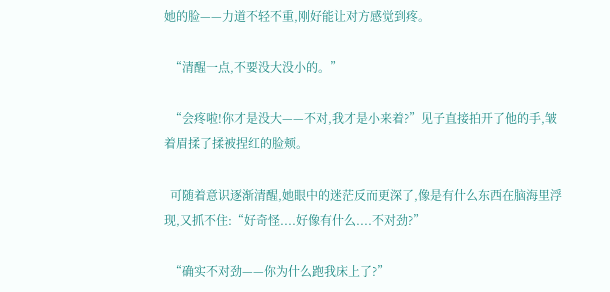她的脸——力道不轻不重,刚好能让对方感觉到疼。

  “清醒一点,不要没大没小的。”

  “会疼啦!你才是没大——不对,我才是小来着?”见子直接拍开了他的手,皱着眉揉了揉被捏红的脸颊。

  可随着意识逐渐清醒,她眼中的迷茫反而更深了,像是有什么东西在脑海里浮现,又抓不住:“好奇怪....好像有什么....不对劲?”

  “确实不对劲——你为什么跑我床上了?”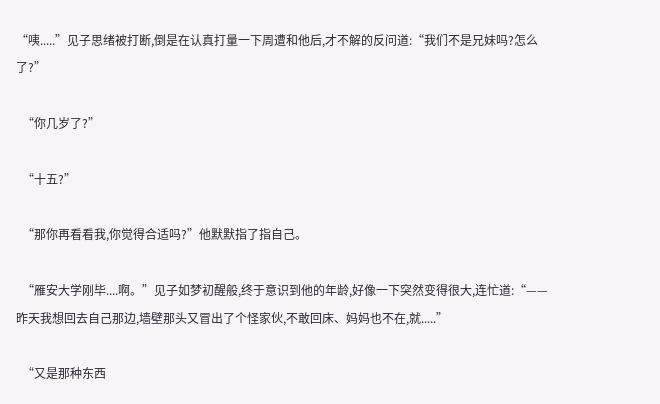“咦.....”见子思绪被打断,倒是在认真打量一下周遭和他后,才不解的反问道:“我们不是兄妹吗?怎么了?”

  “你几岁了?”

  “十五?”

  “那你再看看我,你觉得合适吗?”他默默指了指自己。

  “雁安大学刚毕....啊。”见子如梦初醒般,终于意识到他的年龄,好像一下突然变得很大,连忙道:“——昨天我想回去自己那边,墙壁那头又冒出了个怪家伙,不敢回床、妈妈也不在,就.....”

  “又是那种东西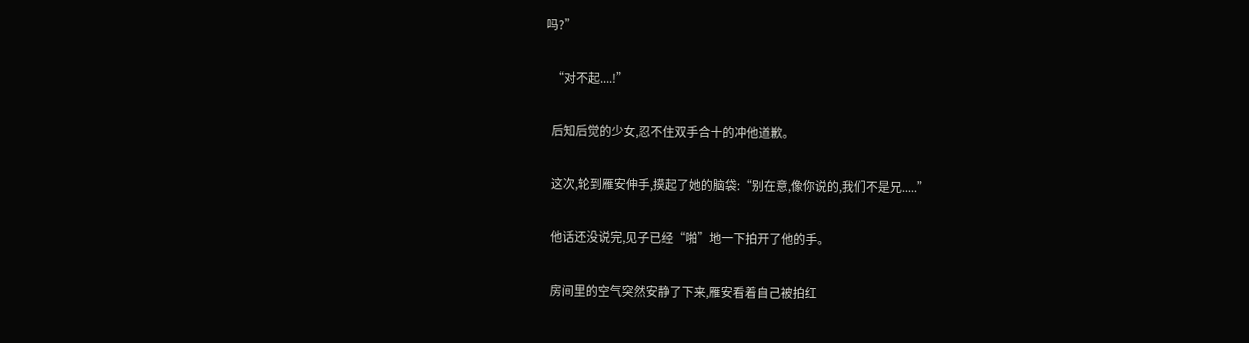吗?”

  “对不起....!”

  后知后觉的少女,忍不住双手合十的冲他道歉。

  这次,轮到雁安伸手,摸起了她的脑袋:“别在意,像你说的,我们不是兄.....”

  他话还没说完,见子已经“啪”地一下拍开了他的手。

  房间里的空气突然安静了下来,雁安看着自己被拍红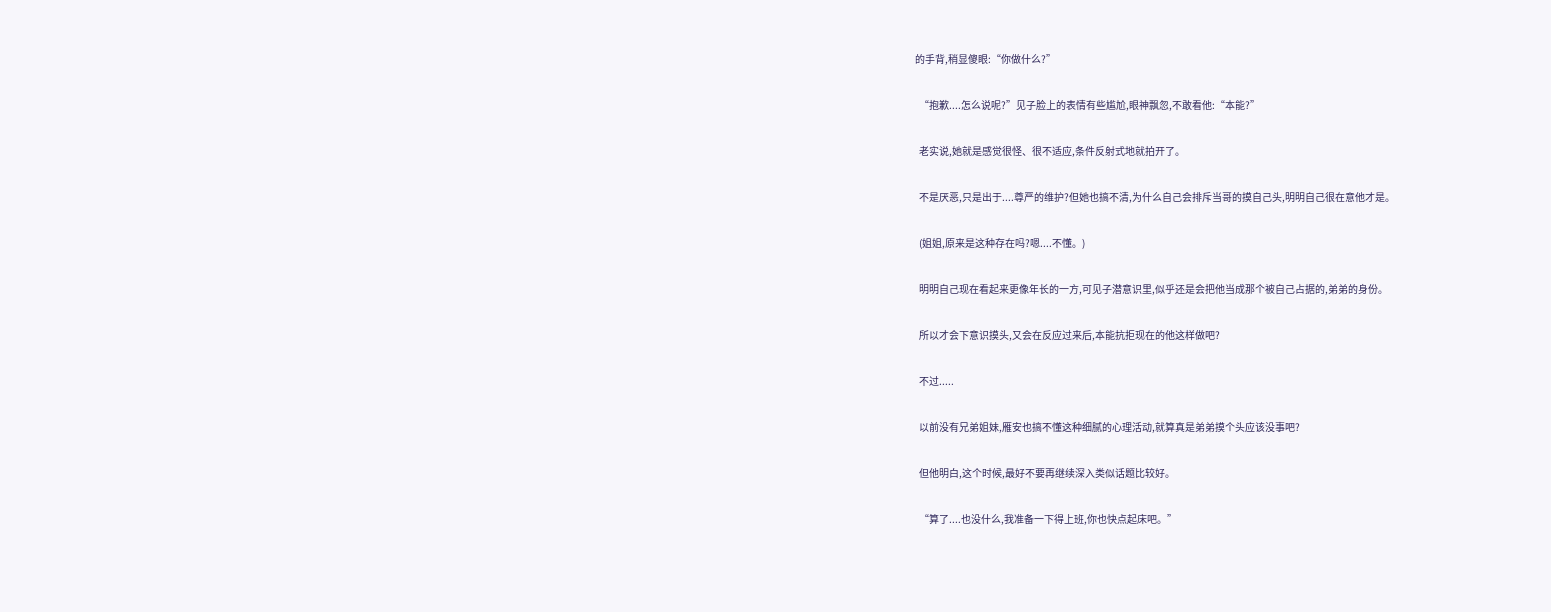的手背,稍显傻眼:“你做什么?”

  “抱歉....怎么说呢?”见子脸上的表情有些尴尬,眼神飘忽,不敢看他:“本能?”

  老实说,她就是感觉很怪、很不适应,条件反射式地就拍开了。

  不是厌恶,只是出于....尊严的维护?但她也搞不清,为什么自己会排斥当哥的摸自己头,明明自己很在意他才是。

  (姐姐,原来是这种存在吗?嗯....不懂。)

  明明自己现在看起来更像年长的一方,可见子潜意识里,似乎还是会把他当成那个被自己占据的,弟弟的身份。

  所以才会下意识摸头,又会在反应过来后,本能抗拒现在的他这样做吧?

  不过.....

  以前没有兄弟姐妹,雁安也搞不懂这种细腻的心理活动,就算真是弟弟摸个头应该没事吧?

  但他明白,这个时候,最好不要再继续深入类似话题比较好。

  “算了....也没什么,我准备一下得上班,你也快点起床吧。”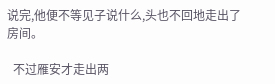说完,他便不等见子说什么,头也不回地走出了房间。

  不过雁安才走出两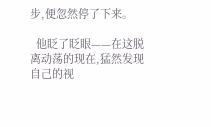步,便忽然停了下来。

  他眨了眨眼——在这脱离动荡的现在,猛然发现自己的视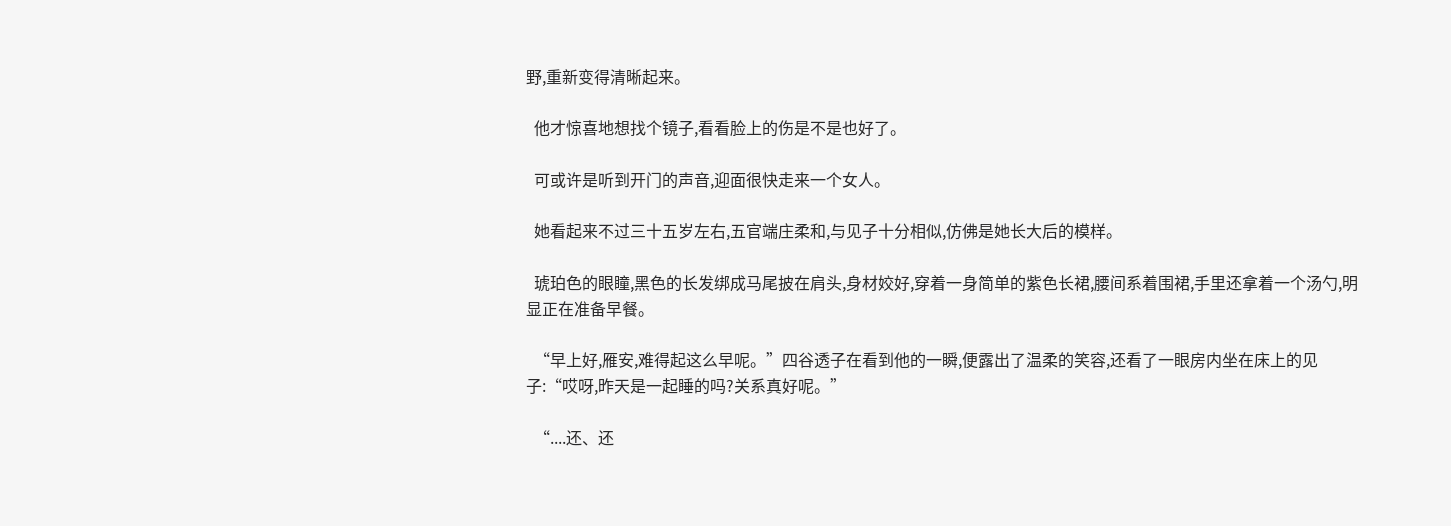野,重新变得清晰起来。

  他才惊喜地想找个镜子,看看脸上的伤是不是也好了。

  可或许是听到开门的声音,迎面很快走来一个女人。

  她看起来不过三十五岁左右,五官端庄柔和,与见子十分相似,仿佛是她长大后的模样。

  琥珀色的眼瞳,黑色的长发绑成马尾披在肩头,身材姣好,穿着一身简单的紫色长裙,腰间系着围裙,手里还拿着一个汤勺,明显正在准备早餐。

  “早上好,雁安,难得起这么早呢。”四谷透子在看到他的一瞬,便露出了温柔的笑容,还看了一眼房内坐在床上的见子:“哎呀,昨天是一起睡的吗?关系真好呢。”

  “....还、还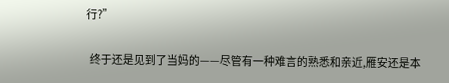行?”

  终于还是见到了当妈的——尽管有一种难言的熟悉和亲近,雁安还是本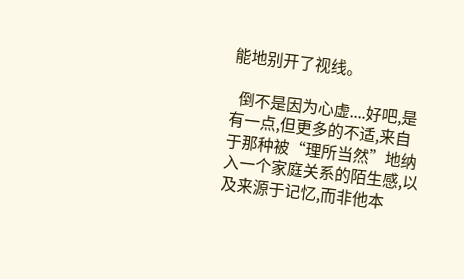能地别开了视线。

  倒不是因为心虚....好吧,是有一点,但更多的不适,来自于那种被“理所当然”地纳入一个家庭关系的陌生感,以及来源于记忆,而非他本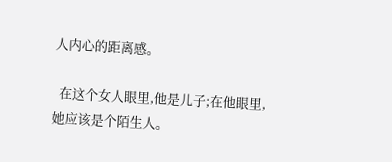人内心的距离感。

  在这个女人眼里,他是儿子;在他眼里,她应该是个陌生人。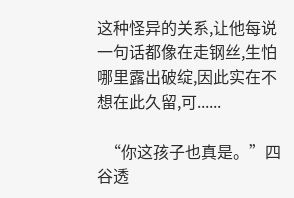这种怪异的关系,让他每说一句话都像在走钢丝,生怕哪里露出破绽,因此实在不想在此久留,可......

  “你这孩子也真是。”四谷透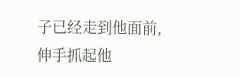子已经走到他面前,伸手抓起他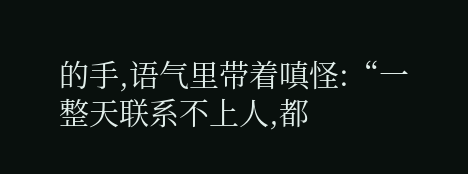的手,语气里带着嗔怪:“一整天联系不上人,都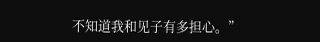不知道我和见子有多担心。”